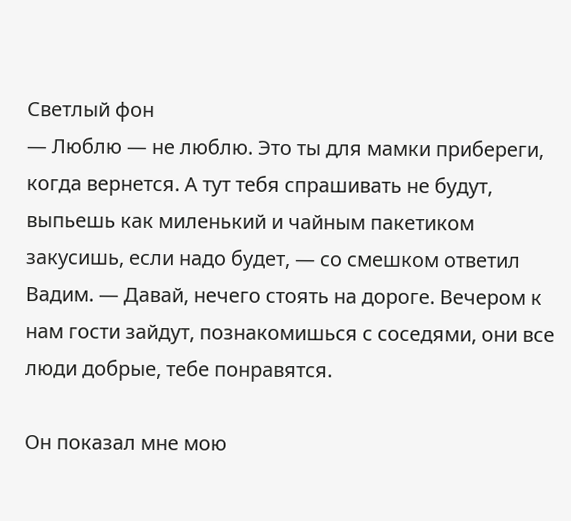Светлый фон
— Люблю — не люблю. Это ты для мамки прибереги, когда вернется. А тут тебя спрашивать не будут, выпьешь как миленький и чайным пакетиком закусишь, если надо будет, — со смешком ответил Вадим. — Давай, нечего стоять на дороге. Вечером к нам гости зайдут, познакомишься с соседями, они все люди добрые, тебе понравятся.

Он показал мне мою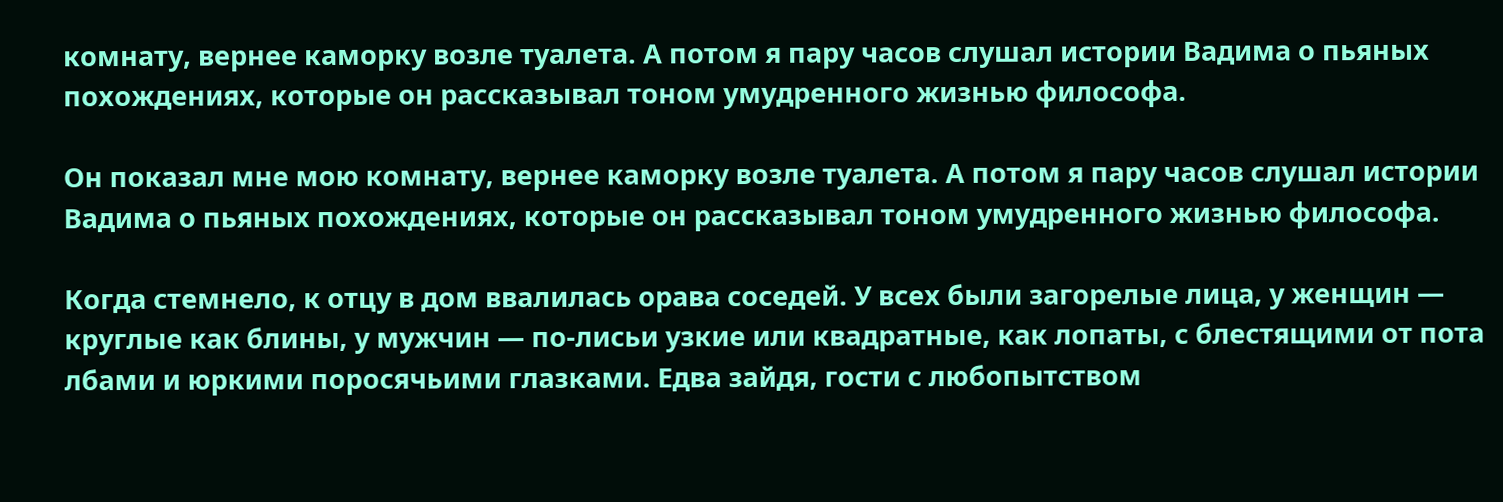комнату, вернее каморку возле туалета. А потом я пару часов слушал истории Вадима о пьяных похождениях, которые он рассказывал тоном умудренного жизнью философа.

Он показал мне мою комнату, вернее каморку возле туалета. А потом я пару часов слушал истории Вадима о пьяных похождениях, которые он рассказывал тоном умудренного жизнью философа.

Когда стемнело, к отцу в дом ввалилась орава соседей. У всех были загорелые лица, у женщин — круглые как блины, у мужчин — по-лисьи узкие или квадратные, как лопаты, с блестящими от пота лбами и юркими поросячьими глазками. Едва зайдя, гости с любопытством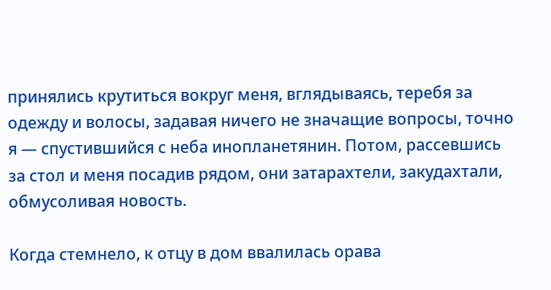принялись крутиться вокруг меня, вглядываясь, теребя за одежду и волосы, задавая ничего не значащие вопросы, точно я — спустившийся с неба инопланетянин. Потом, рассевшись за стол и меня посадив рядом, они затарахтели, закудахтали, обмусоливая новость.

Когда стемнело, к отцу в дом ввалилась орава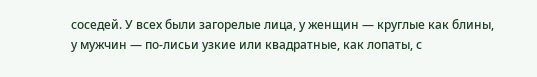соседей. У всех были загорелые лица, у женщин — круглые как блины, у мужчин — по-лисьи узкие или квадратные, как лопаты, с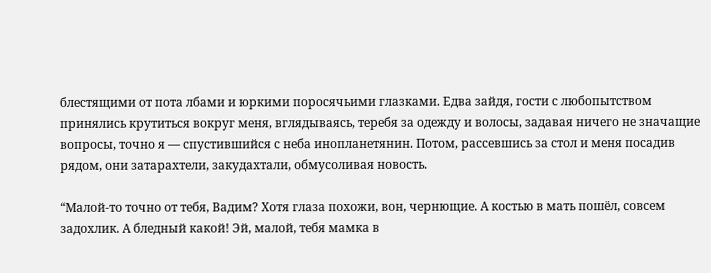блестящими от пота лбами и юркими поросячьими глазками. Едва зайдя, гости с любопытством принялись крутиться вокруг меня, вглядываясь, теребя за одежду и волосы, задавая ничего не значащие вопросы, точно я — спустившийся с неба инопланетянин. Потом, рассевшись за стол и меня посадив рядом, они затарахтели, закудахтали, обмусоливая новость.

“Малой-то точно от тебя, Вадим? Хотя глаза похожи, вон, чернющие. А костью в мать пошёл, совсем задохлик. А бледный какой! Эй, малой, тебя мамка в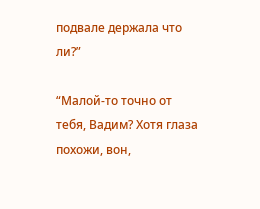подвале держала что ли?”

“Малой-то точно от тебя, Вадим? Хотя глаза похожи, вон,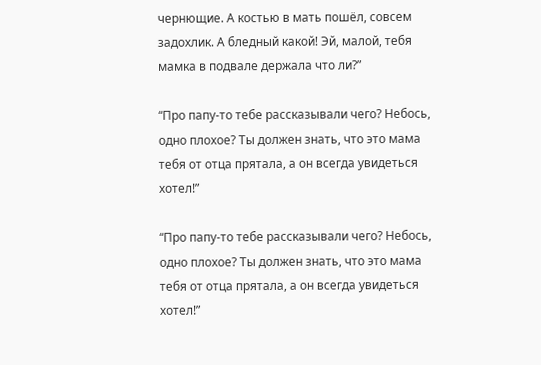чернющие. А костью в мать пошёл, совсем задохлик. А бледный какой! Эй, малой, тебя мамка в подвале держала что ли?”

“Про папу-то тебе рассказывали чего? Небось, одно плохое? Ты должен знать, что это мама тебя от отца прятала, а он всегда увидеться хотел!”

“Про папу-то тебе рассказывали чего? Небось, одно плохое? Ты должен знать, что это мама тебя от отца прятала, а он всегда увидеться хотел!”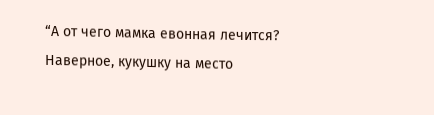“А от чего мамка евонная лечится? Наверное, кукушку на место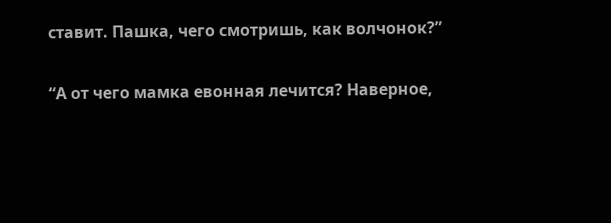ставит. Пашка, чего смотришь, как волчонок?”

“А от чего мамка евонная лечится? Наверное,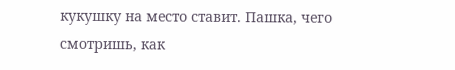кукушку на место ставит. Пашка, чего смотришь, как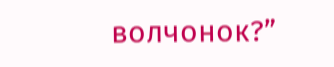волчонок?”